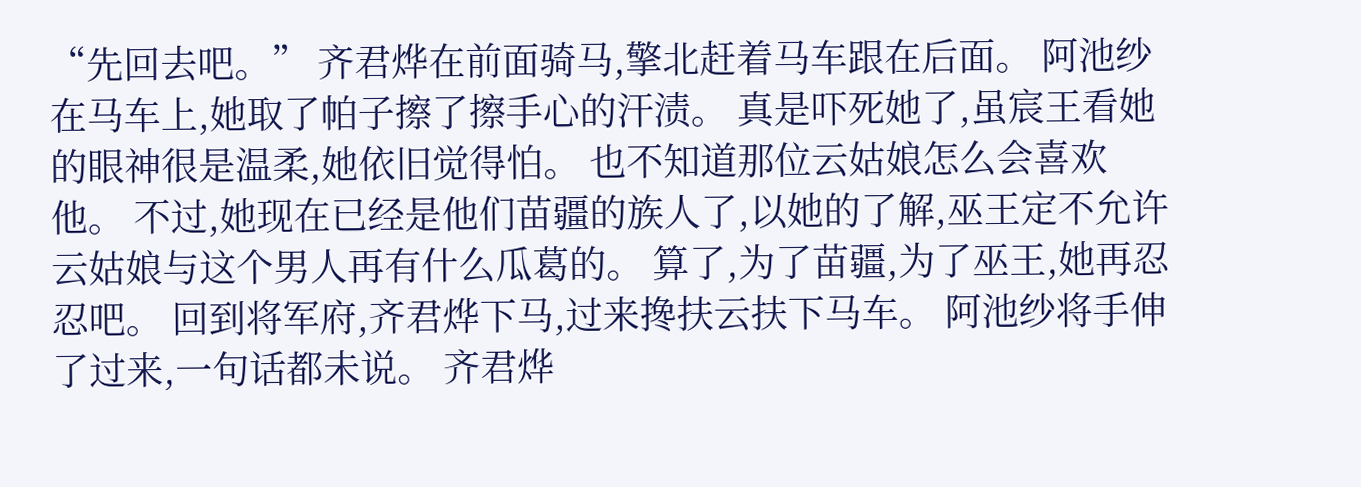“先回去吧。” 齐君烨在前面骑马,擎北赶着马车跟在后面。 阿池纱在马车上,她取了帕子擦了擦手心的汗渍。 真是吓死她了,虽宸王看她的眼神很是温柔,她依旧觉得怕。 也不知道那位云姑娘怎么会喜欢他。 不过,她现在已经是他们苗疆的族人了,以她的了解,巫王定不允许云姑娘与这个男人再有什么瓜葛的。 算了,为了苗疆,为了巫王,她再忍忍吧。 回到将军府,齐君烨下马,过来搀扶云扶下马车。 阿池纱将手伸了过来,一句话都未说。 齐君烨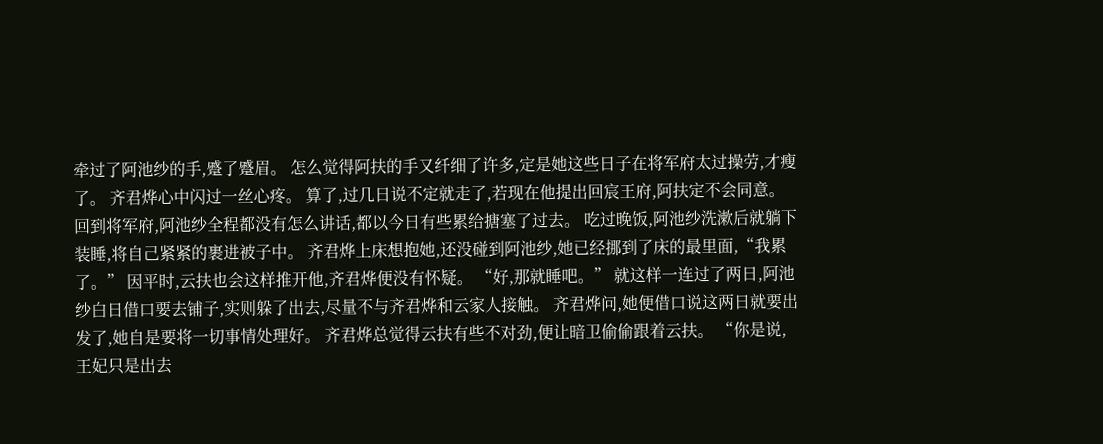牵过了阿池纱的手,蹙了蹙眉。 怎么觉得阿扶的手又纤细了许多,定是她这些日子在将军府太过操劳,才瘦了。 齐君烨心中闪过一丝心疼。 算了,过几日说不定就走了,若现在他提出回宸王府,阿扶定不会同意。 回到将军府,阿池纱全程都没有怎么讲话,都以今日有些累给搪塞了过去。 吃过晚饭,阿池纱洗漱后就躺下装睡,将自己紧紧的裹进被子中。 齐君烨上床想抱她,还没碰到阿池纱,她已经挪到了床的最里面,“我累了。” 因平时,云扶也会这样推开他,齐君烨便没有怀疑。 “好,那就睡吧。” 就这样一连过了两日,阿池纱白日借口要去铺子,实则躲了出去,尽量不与齐君烨和云家人接触。 齐君烨问,她便借口说这两日就要出发了,她自是要将一切事情处理好。 齐君烨总觉得云扶有些不对劲,便让暗卫偷偷跟着云扶。 “你是说,王妃只是出去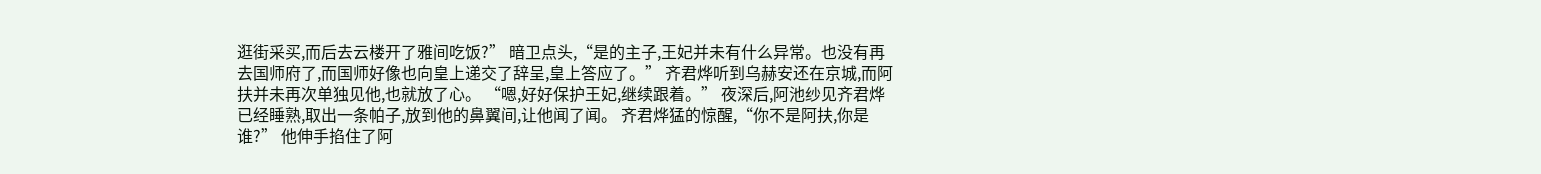逛街采买,而后去云楼开了雅间吃饭?” 暗卫点头,“是的主子,王妃并未有什么异常。也没有再去国师府了,而国师好像也向皇上递交了辞呈,皇上答应了。” 齐君烨听到乌赫安还在京城,而阿扶并未再次单独见他,也就放了心。 “嗯,好好保护王妃,继续跟着。” 夜深后,阿池纱见齐君烨已经睡熟,取出一条帕子,放到他的鼻翼间,让他闻了闻。 齐君烨猛的惊醒,“你不是阿扶,你是谁?” 他伸手掐住了阿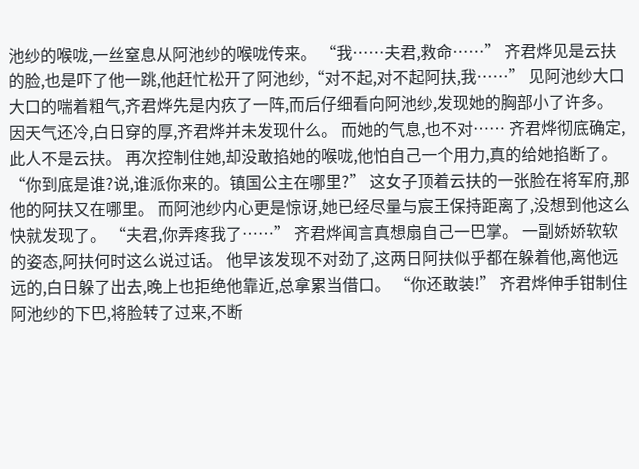池纱的喉咙,一丝窒息从阿池纱的喉咙传来。 “我……夫君,救命……” 齐君烨见是云扶的脸,也是吓了他一跳,他赶忙松开了阿池纱,“对不起,对不起阿扶,我……” 见阿池纱大口大口的喘着粗气,齐君烨先是内疚了一阵,而后仔细看向阿池纱,发现她的胸部小了许多。 因天气还冷,白日穿的厚,齐君烨并未发现什么。 而她的气息,也不对…… 齐君烨彻底确定,此人不是云扶。 再次控制住她,却没敢掐她的喉咙,他怕自己一个用力,真的给她掐断了。 “你到底是谁?说,谁派你来的。镇国公主在哪里?” 这女子顶着云扶的一张脸在将军府,那他的阿扶又在哪里。 而阿池纱内心更是惊讶,她已经尽量与宸王保持距离了,没想到他这么快就发现了。 “夫君,你弄疼我了……” 齐君烨闻言真想扇自己一巴掌。 一副娇娇软软的姿态,阿扶何时这么说过话。 他早该发现不对劲了,这两日阿扶似乎都在躲着他,离他远远的,白日躲了出去,晚上也拒绝他靠近,总拿累当借口。 “你还敢装!” 齐君烨伸手钳制住阿池纱的下巴,将脸转了过来,不断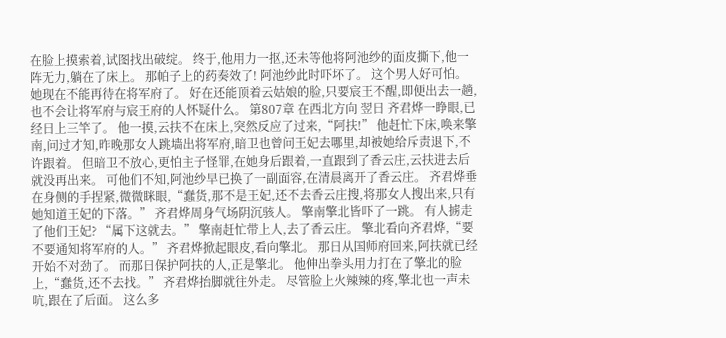在脸上摸索着,试图找出破绽。 终于,他用力一抠,还未等他将阿池纱的面皮撕下,他一阵无力,躺在了床上。 那帕子上的药奏效了! 阿池纱此时吓坏了。 这个男人好可怕。 她现在不能再待在将军府了。 好在还能顶着云姑娘的脸,只要宸王不醒,即便出去一趟,也不会让将军府与宸王府的人怀疑什么。 第807章 在西北方向 翌日 齐君烨一睁眼,已经日上三竿了。 他一摸,云扶不在床上,突然反应了过来,“阿扶!” 他赶忙下床,唤来擎南,问过才知,昨晚那女人跳墙出将军府,暗卫也曾问王妃去哪里,却被她给斥责退下,不许跟着。 但暗卫不放心,更怕主子怪罪,在她身后跟着,一直跟到了香云庄,云扶进去后就没再出来。 可他们不知,阿池纱早已换了一副面容,在清晨离开了香云庄。 齐君烨垂在身侧的手捏紧,微微眯眼,“蠢货,那不是王妃,还不去香云庄搜,将那女人搜出来,只有她知道王妃的下落。” 齐君烨周身气场阴沉骇人。 擎南擎北皆吓了一跳。 有人掳走了他们王妃? “属下这就去。” 擎南赶忙带上人,去了香云庄。 擎北看向齐君烨,“要不要通知将军府的人。” 齐君烨掀起眼皮,看向擎北。 那日从国师府回来,阿扶就已经开始不对劲了。 而那日保护阿扶的人,正是擎北。 他伸出拳头用力打在了擎北的脸上,“蠢货,还不去找。” 齐君烨抬脚就往外走。 尽管脸上火辣辣的疼,擎北也一声未吭,跟在了后面。 这么多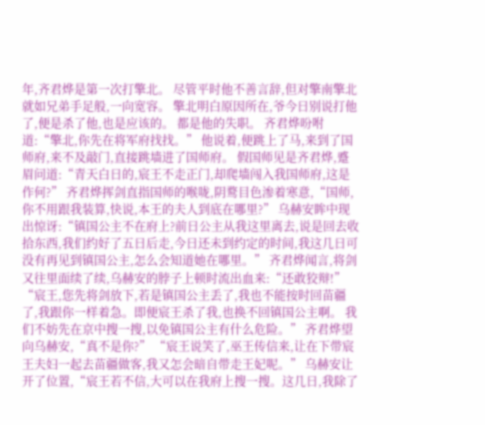年,齐君烨是第一次打擎北。 尽管平时他不善言辞,但对擎南擎北就如兄弟手足般,一向宽容。 擎北明白原因所在,爷今日别说打他了,便是杀了他,也是应该的。 都是他的失职。 齐君烨吩咐道:“擎北,你先在将军府找找。” 他说着,便跳上了马,来到了国师府,来不及敲门,直接跳墙进了国师府。 假国师见是齐君烨,蹙眉问道:“青天白日的,宸王不走正门,却爬墙闯入我国师府,这是作何?” 齐君烨挥剑直指国师的喉咙,阴鹜目色渗着寒意,“国师,你不用跟我装算,快说,本王的夫人到底在哪里?” 乌赫安眸中现出惊讶:“镇国公主不在府上?前日公主从我这里离去,说是回去收拾东西,我们约好了五日后走,今日还未到约定的时间,我这几日可没有再见到镇国公主,怎么会知道她在哪里。” 齐君烨闻言,将剑又往里面续了续,乌赫安的脖子上顿时流出血来:“还敢狡辩!” “宸王,您先将剑放下,若是镇国公主丢了,我也不能按时回苗疆了,我跟你一样着急。即便宸王杀了我,也换不回镇国公主啊。 我们不妨先在京中搜一搜,以免镇国公主有什么危险。” 齐君烨望向乌赫安,“真不是你?” “宸王说笑了,巫王传信来,让在下带宸王夫妇一起去苗疆做客,我又怎会暗自带走王妃呢。” 乌赫安让开了位置,“宸王若不信,大可以在我府上搜一搜。这几日,我除了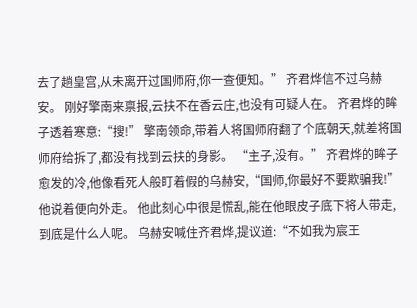去了趟皇宫,从未离开过国师府,你一查便知。” 齐君烨信不过乌赫安。 刚好擎南来禀报,云扶不在香云庄,也没有可疑人在。 齐君烨的眸子透着寒意:“搜!” 擎南领命,带着人将国师府翻了个底朝天,就差将国师府给拆了,都没有找到云扶的身影。 “主子,没有。” 齐君烨的眸子愈发的冷,他像看死人般盯着假的乌赫安,“国师,你最好不要欺骗我!” 他说着便向外走。 他此刻心中很是慌乱,能在他眼皮子底下将人带走,到底是什么人呢。 乌赫安喊住齐君烨,提议道:“不如我为宸王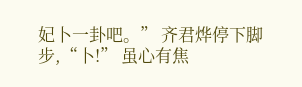妃卜一卦吧。” 齐君烨停下脚步,“卜!” 虽心有焦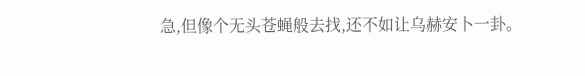急,但像个无头苍蝇般去找,还不如让乌赫安卜一卦。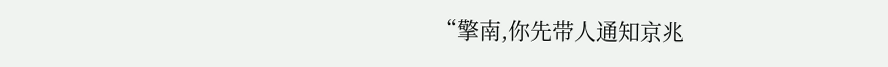“擎南,你先带人通知京兆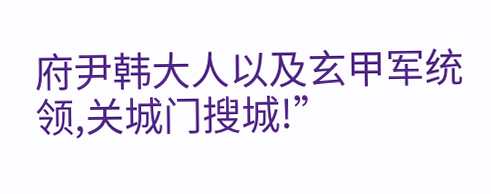府尹韩大人以及玄甲军统领,关城门搜城!”